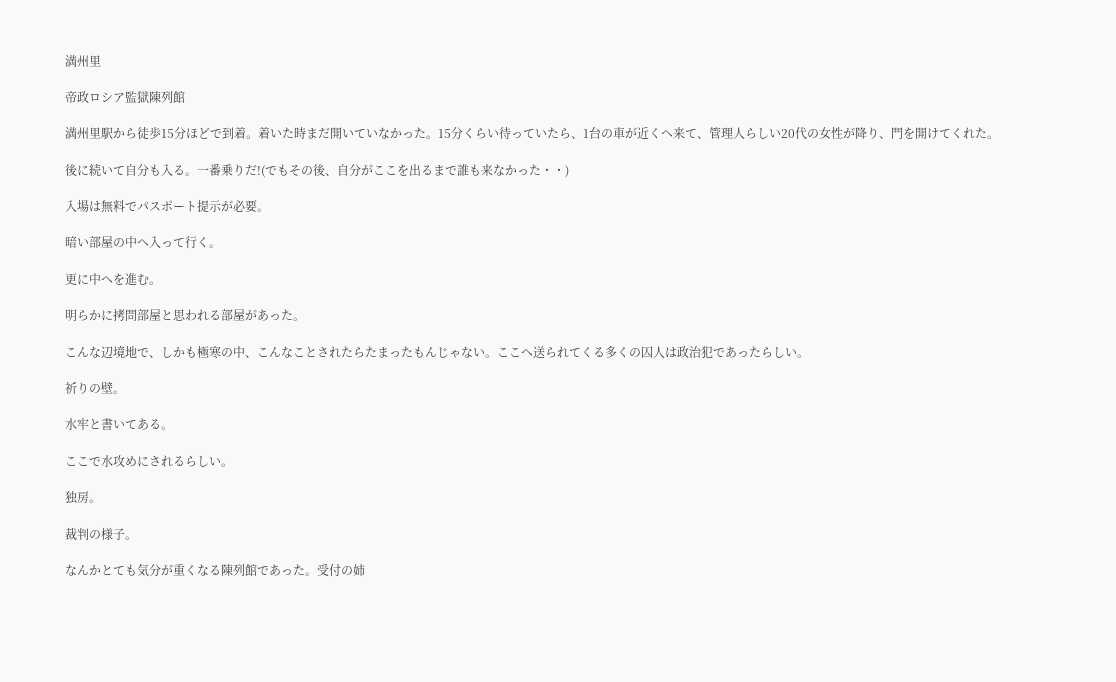満州里

帝政ロシア監獄陳列館

満州里駅から徒歩15分ほどで到着。着いた時まだ開いていなかった。15分くらい待っていたら、1台の車が近くへ来て、管理人らしい20代の女性が降り、門を開けてくれた。

後に続いて自分も入る。一番乗りだ!(でもその後、自分がここを出るまで誰も来なかった・・)

入場は無料でパスポート提示が必要。

暗い部屋の中へ入って行く。

更に中へを進む。

明らかに拷問部屋と思われる部屋があった。

こんな辺境地で、しかも極寒の中、こんなことされたらたまったもんじゃない。ここへ送られてくる多くの囚人は政治犯であったらしい。

祈りの壁。

水牢と書いてある。

ここで水攻めにされるらしい。

独房。

裁判の様子。

なんかとても気分が重くなる陳列館であった。受付の姉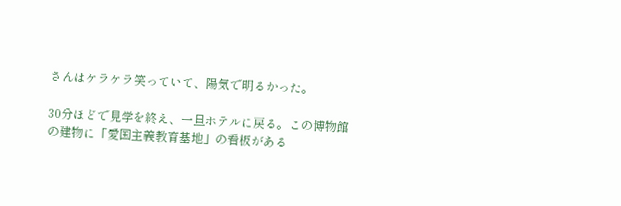さんはケラケラ笑っていて、陽気で明るかった。

30分ほどで見学を終え、一旦ホテルに戻る。この博物館の建物に「愛国主義教育基地」の看板がある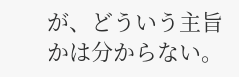が、どういう主旨かは分からない。